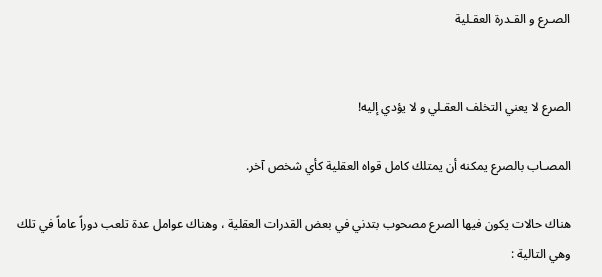الصـرع و القـدرة العقـلية


الصرع لا يعني التخلف العقـلي و لا يؤدي إليه!

المصـاب بالصرع يمكنه أن يمتلك كامل قواه العقلية كأي شخص آخر.

هناك حالات يكون فيها الصرع مصحوب بتدني في بعض القدرات العقلية ، وهناك عوامل عدة تلعب دوراً عاماً في تلك وهي التالية :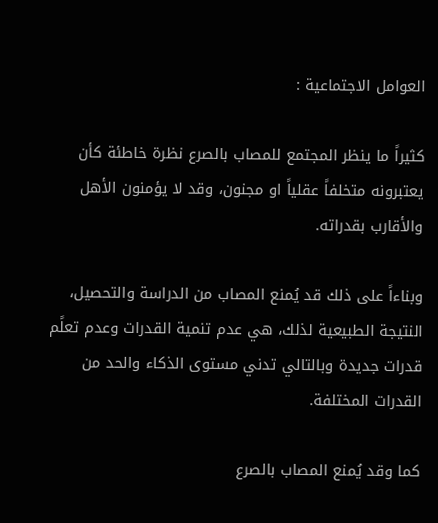العوامل الاجتماعية :

كثيراً ما ينظر المجتمع للمصاب بالصرع نظرة خاطئة كأن يعتبرونه متخلفاً عقلياً او مجنون، وقد لا يؤمنون الأهل والأقارب بقدراته.

وبناءاً على ذلك قد يُمنع المصاب من الدراسة والتحصيل، النتيجة الطبيعية لذلك، هي عدم تنمية القدرات وعدم تعلًم قدرات جديدة وبالتالي تدني مستوى الذكاء والحد من القدرات المختلفة.

كما وقد يُمنع المصاب بالصرع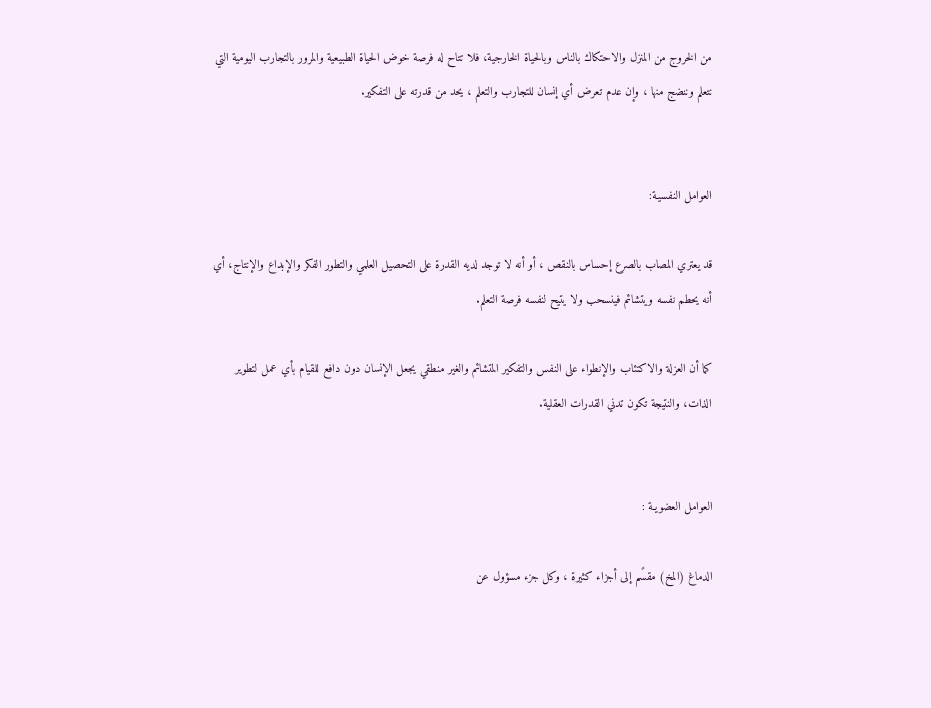من الخروج من المنزل والاحتكاك بالناس وبالحياة الخارجية، فلا تتاح له فرصة خوض الحياة الطبيعية والمرور بالتجارب اليومية التي نتعلم وننضج منها ، وإن عدم تعرض أي إنسان للتجارب والتعلم ، يحد من قدرته على التفكير.


العوامل النفسيـة:

قد يعتري المصاب بالصرع إحساس بالنقص ، أو أنه لا توجد لديه القدرة على التحصيل العلمي والتطور الفكر والإبداع والإنتاج، أي أنه يحطم نفسه ويتشائم فينسحب ولا يتيح لنفسه فرصة التعلم.

كما أن العزلة والاكتئاب والإنطواء على النفس والتفكير المتشائم والغير منطقي يجعل الإنسان دون دافع للقيام بأي عمل لتطوير الذات، والنتيجة تكون تدني القدرات العقلية.


العوامل العضويـة :

الدماغ (المخ) مقسًم إلى أجزاء كثيرة ، وكل جزء مسؤول عن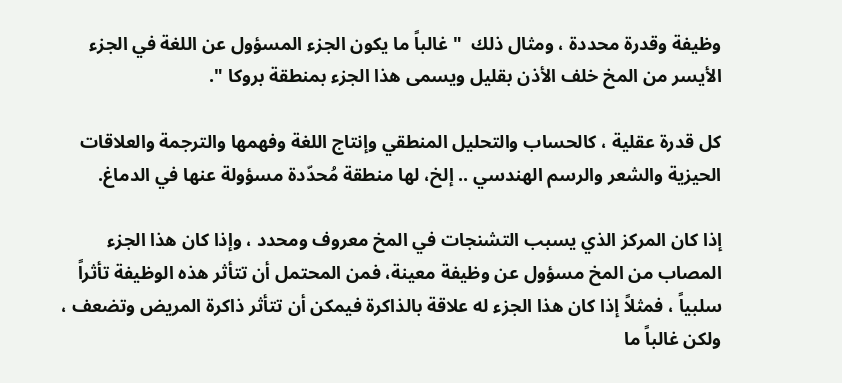وظيفة وقدرة محددة ، ومثال ذلك  " غالباً ما يكون الجزء المسؤول عن اللغة في الجزء الأيسر من المخ خلف الأذن بقليل ويسمى هذا الجزء بمنطقة بروكا ".

كل قدرة عقلية ، كالحساب والتحليل المنطقي وإنتاج اللغة وفهمها والترجمة والعلاقات الحيزية والشعر والرسم الهندسي .. إلخ، لها منطقة مُحدّدة مسؤولة عنها في الدماغ.

إذا كان المركز الذي يسبب التشنجات في المخ معروف ومحدد ، وإذا كان هذا الجزء المصاب من المخ مسؤول عن وظيفة معينة، فمن المحتمل أن تتأثر هذه الوظيفة تأثراً سلبياً ، فمثلاً إذا كان هذا الجزء له علاقة بالذاكرة فيمكن أن تتأثر ذاكرة المريض وتضعف ، ولكن غالباً ما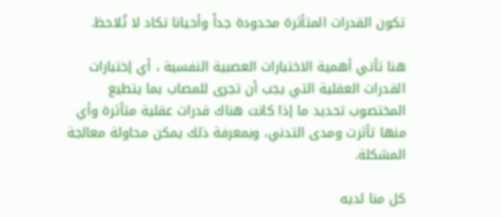تكون القدرات المتأثرة محدودة جداً وأحيانا تكاد لا تُلاحظ.

هنا تأتي أهمية الاختبارات العصبية النفسية ، أي إختبارات القدرات العقلية التي يجب أن تجرى للمصاب بما يتطيع المختصوب تحديد ما إذا كانت هناك قدرات عقلية متأثرة وأي منها تأثرت ومدى التدني، وبمعرفة ذلك يمكن محاولة معالجة المشكلة.

كل منا لديه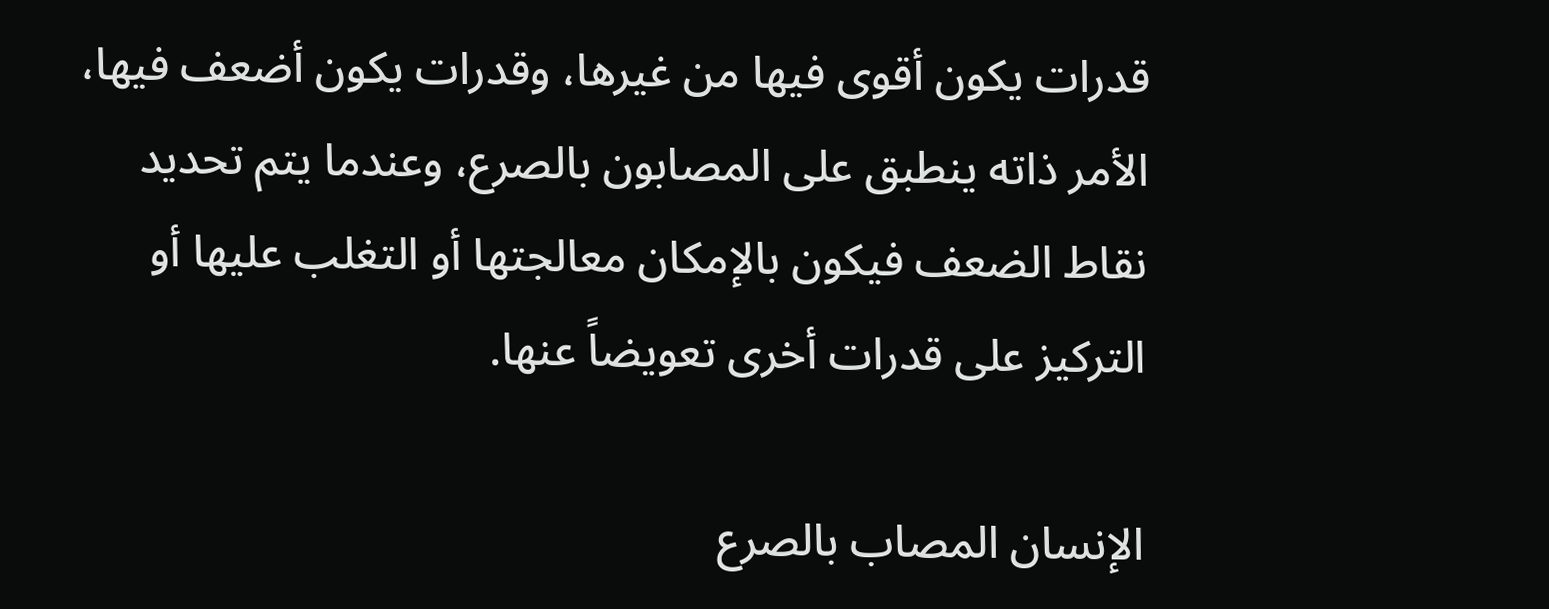قدرات يكون أقوى فيها من غيرها، وقدرات يكون أضعف فيها، الأمر ذاته ينطبق على المصابون بالصرع، وعندما يتم تحديد نقاط الضعف فيكون بالإمكان معالجتها أو التغلب عليها أو التركيز على قدرات أخرى تعويضاً عنها.

الإنسان المصاب بالصرع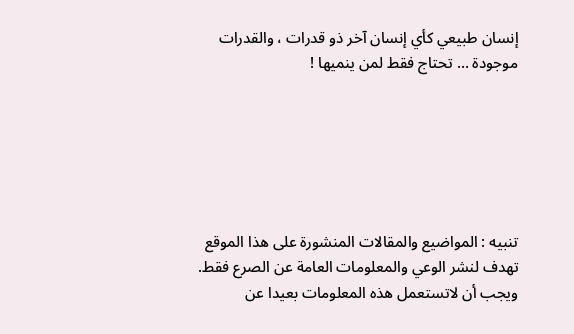إنسان طبيعي كأي إنسان آخر ذو قدرات ، والقدرات موجودة … تحتاج فقط لمن ينميها !






تنبيه : المواضيع والمقالات المنشورة على هذا الموقع تهدف لنشر الوعي والمعلومات العامة عن الصرع فقط. ويجب أن لاتستعمل هذه المعلومات بعيدا عن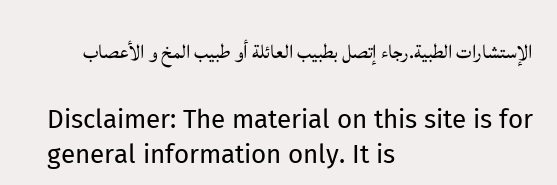الإستشارات الطبية.رجاء إتصل بطبيب العائلة أو طبيب المخ و الأعصاب

Disclaimer: The material on this site is for general information only. It is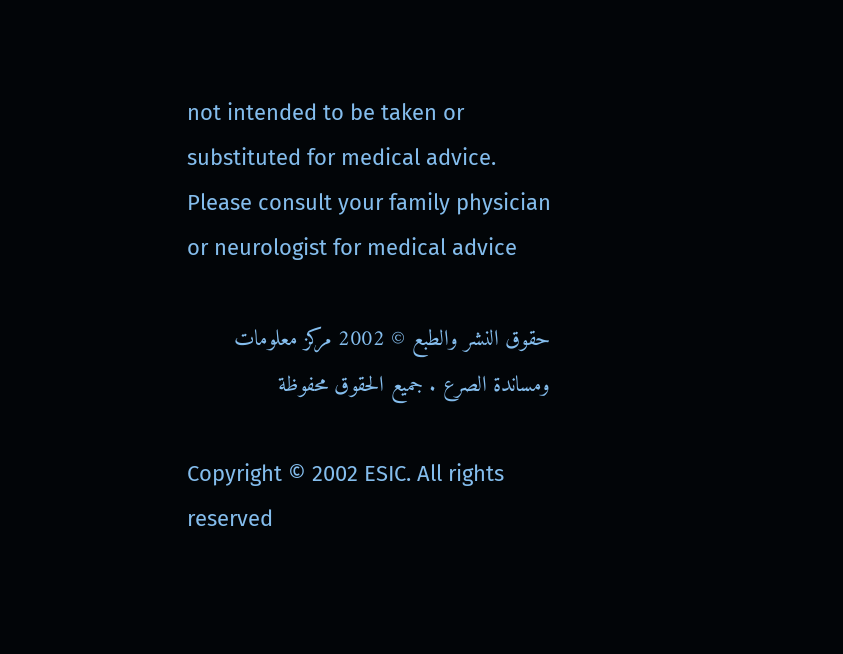not intended to be taken or substituted for medical advice. Please consult your family physician or neurologist for medical advice

حقوق النشر والطبع © 2002 مركز معلومات ومساندة الصرع . جميع الحقوق محفوظة

Copyright © 2002 ESIC. All rights reserved